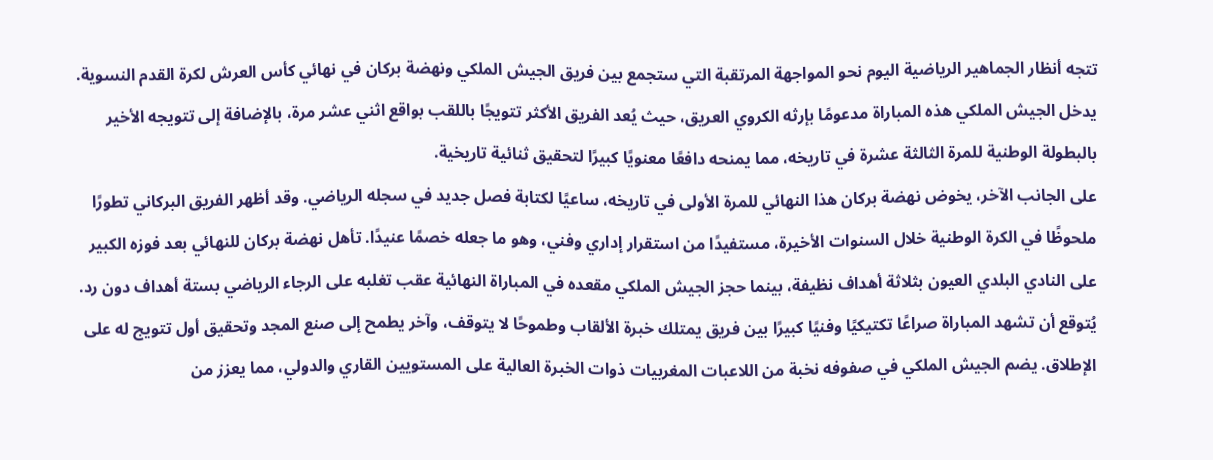تتجه أنظار الجماهير الرياضية اليوم نحو المواجهة المرتقبة التي ستجمع بين فريق الجيش الملكي ونهضة بركان في نهائي كأس العرش لكرة القدم النسوية. يدخل الجيش الملكي هذه المباراة مدعومًا بإرثه الكروي العريق، حيث يُعد الفريق الأكثر تتويجًا باللقب بواقع اثني عشر مرة، بالإضافة إلى تتويجه الأخير بالبطولة الوطنية للمرة الثالثة عشرة في تاريخه، مما يمنحه دافعًا معنويًا كبيرًا لتحقيق ثنائية تاريخية.
على الجانب الآخر، يخوض نهضة بركان هذا النهائي للمرة الأولى في تاريخه، ساعيًا لكتابة فصل جديد في سجله الرياضي. وقد أظهر الفريق البركاني تطورًا ملحوظًا في الكرة الوطنية خلال السنوات الأخيرة، مستفيدًا من استقرار إداري وفني، وهو ما جعله خصمًا عنيدًا. تأهل نهضة بركان للنهائي بعد فوزه الكبير على النادي البلدي العيون بثلاثة أهداف نظيفة، بينما حجز الجيش الملكي مقعده في المباراة النهائية عقب تغلبه على الرجاء الرياضي بستة أهداف دون رد.
يُتوقع أن تشهد المباراة صراعًا تكتيكيًا وفنيًا كبيرًا بين فريق يمتلك خبرة الألقاب وطموحًا لا يتوقف، وآخر يطمح إلى صنع المجد وتحقيق أول تتويج له على الإطلاق. يضم الجيش الملكي في صفوفه نخبة من اللاعبات المغربيات ذوات الخبرة العالية على المستويين القاري والدولي، مما يعزز من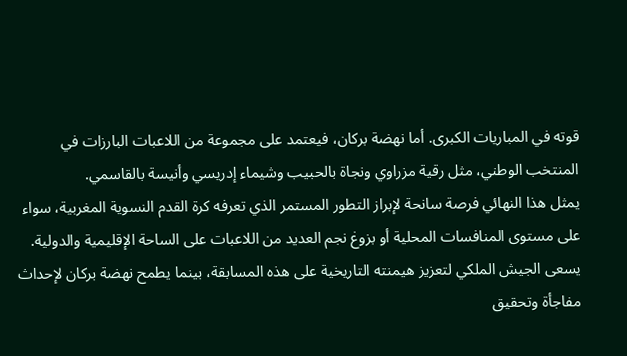قوته في المباريات الكبرى. أما نهضة بركان، فيعتمد على مجموعة من اللاعبات البارزات في المنتخب الوطني، مثل رقية مزراوي ونجاة بالحبيب وشيماء إدريسي وأنيسة بالقاسمي.
يمثل هذا النهائي فرصة سانحة لإبراز التطور المستمر الذي تعرفه كرة القدم النسوية المغربية، سواء على مستوى المنافسات المحلية أو بزوغ نجم العديد من اللاعبات على الساحة الإقليمية والدولية. يسعى الجيش الملكي لتعزيز هيمنته التاريخية على هذه المسابقة، بينما يطمح نهضة بركان لإحداث مفاجأة وتحقيق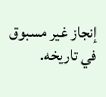إنجاز غير مسبوق في تاريخه.